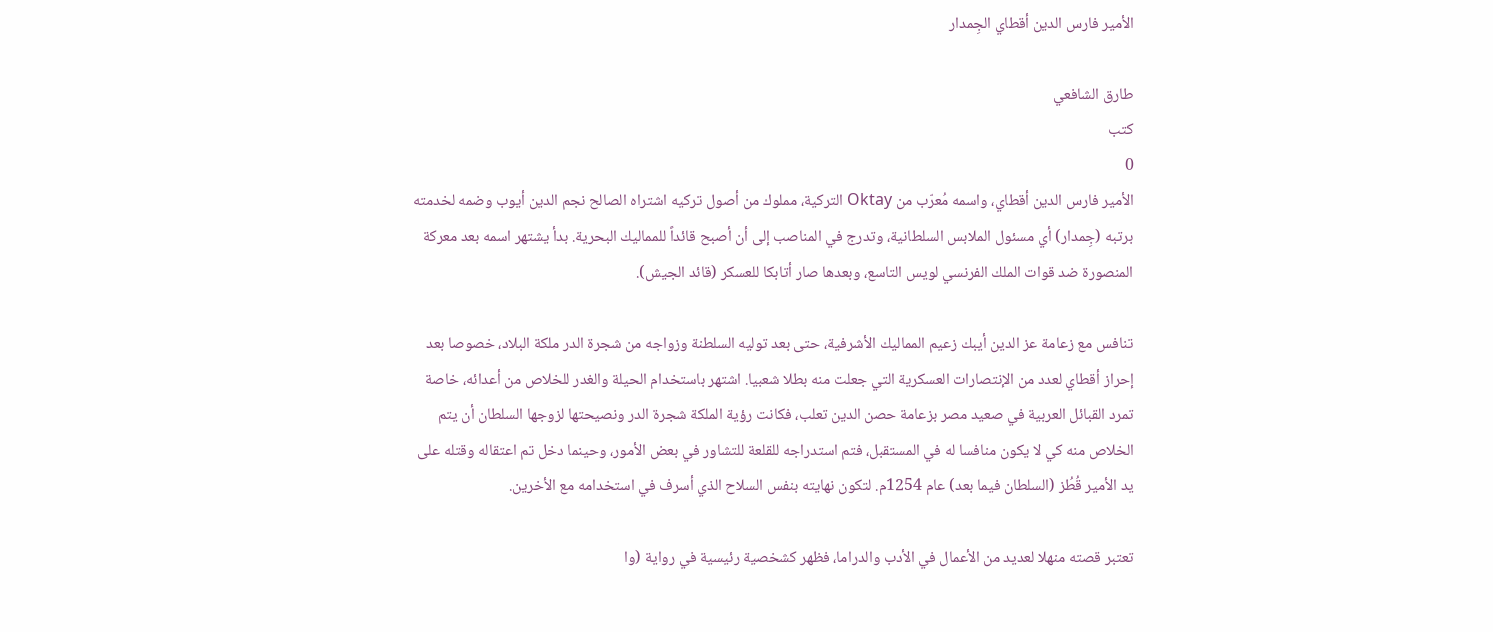الأمير فارس الدين أقطاي الجِمدار

طارق الشافعي
كتب
0
الأمير فارس الدين أقطاي، واسمه مُعرّب من Oktay التركية، مملوك من أصول تركيه اشتراه الصالح نجم الدين أيوب وضمه لخدمته برتبه (جِمدار) أي مسئول الملابس السلطانية، وتدرج في المناصب إلى أن أصبح قائداً للمماليك البحرية. بدأ يشتهر اسمه بعد معركة المنصورة ضد قوات الملك الفرنسي لويس التاسع، وبعدها صار أتابكا للعسكر (قائد الجيش).

تنافس مع زعامة عز الدين أيبك زعيم المماليك الأشرفية، حتى بعد توليه السلطنة وزواجه من شجرة الدر ملكة البلاد، خصوصا بعد إحراز أقطاي لعدد من الإنتصارات العسكرية التي جعلت منه بطلا شعبيا. اشتهر باستخدام الحيلة والغدر للخلاص من أعدائه، خاصة تمرد القبائل العربية في صعيد مصر بزعامة حصن الدين تعلب، فكانت رؤية الملكة شجرة الدر ونصيحتها لزوجها السلطان أن يتم الخلاص منه كي لا يكون منافسا له في المستقبل، فتم استدراجه للقلعة للتشاور في بعض الأمور، وحينما دخل تم اعتقاله وقتله على يد الأمير قُطُز (السلطان فيما بعد) عام 1254م. لتكون نهايته بنفس السلاح الذي أسرف في استخدامه مع الأخرين.

تعتبر قصته منهلا لعديد من الأعمال في الأدب والدراما، فظهر كشخصية رئيسية في رواية (وا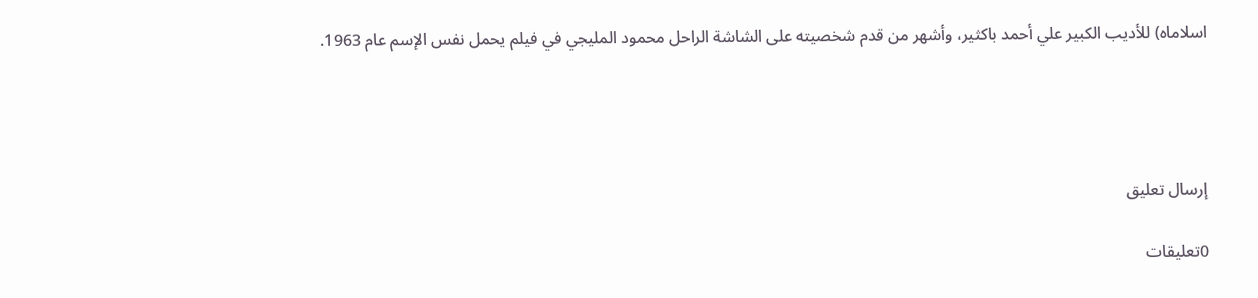اسلاماه) للأديب الكبير علي أحمد باكثير، وأشهر من قدم شخصيته على الشاشة الراحل محمود المليجي في فيلم يحمل نفس الإسم عام 1963.




إرسال تعليق

0تعليقات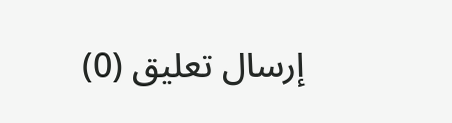إرسال تعليق (0)